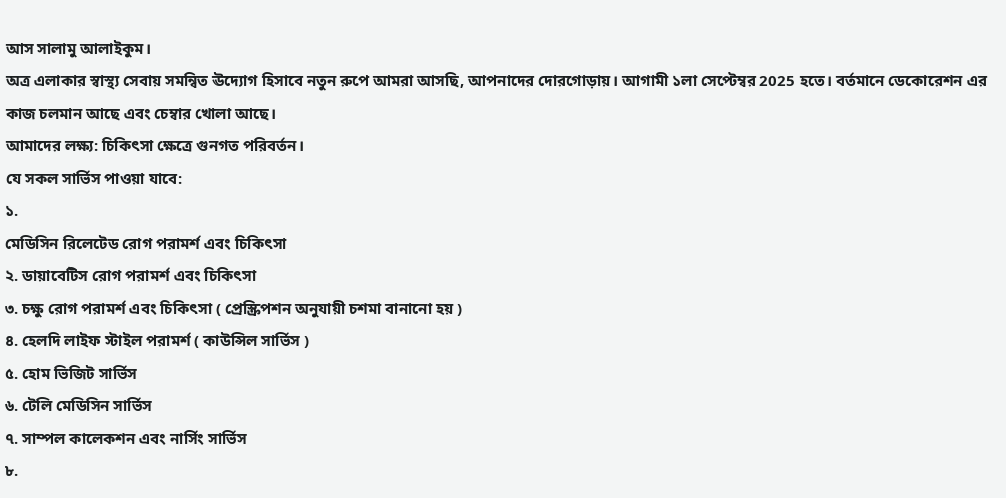আস সালামু আলাইকুম।
অত্র এলাকার স্বাস্থ্য সেবায় সমন্বিত ঊদ্যোগ হিসাবে নতুন রুপে আমরা আসছি, আপনাদের দোরগোড়ায়। আগামী ১লা সেপ্টেম্বর 2025 হতে। বর্তমানে ডেকোরেশন এর কাজ চলমান আছে এবং চেম্বার খোলা আছে।
আমাদের লক্ষ্য: চিকিৎসা ক্ষেত্রে গুনগত পরিবর্তন।
যে সকল সার্ভিস পাওয়া যাবে:
১.
মেডিসিন রিলেটেড রোগ পরামর্শ এবং চিকিৎসা
২. ডায়াবেটিস রোগ পরামর্শ এবং চিকিৎসা
৩. চক্ষু রোগ পরামর্শ এবং চিকিৎসা ( প্রেস্ক্রিপশন অনুযায়ী চশমা বানানো হয় )
৪. হেলদি লাইফ স্টাইল পরামর্শ ( কাউন্সিল সার্ভিস )
৫. হোম ভিজিট সার্ভিস
৬. টেলি মেডিসিন সার্ভিস
৭. সাম্পল কালেকশন এবং নার্সিং সার্ভিস
৮.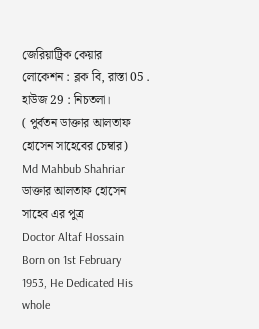জেরিয়াট্রিক কেয়ার
লোকেশন : ব্লক বি, রাস্তা 05 . হাউজ 29 : নিচতলা।
( পুর্বতন ডাক্তার আলতাফ হোসেন সাহেবের চেম্বার)
Md Mahbub Shahriar
ডাক্তার আলতাফ হোসেন সাহেব এর পুত্র
Doctor Altaf Hossain
Born on 1st February 1953, He Dedicated His whole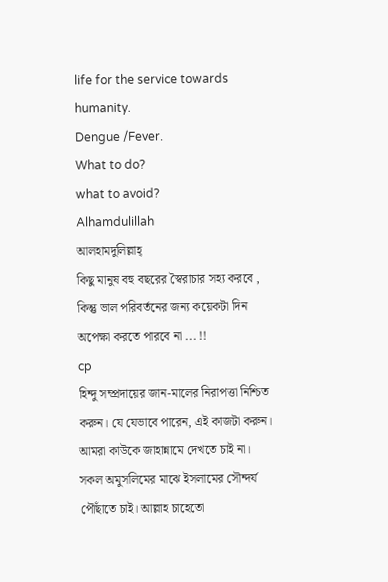life for the service towards humanity.
Dengue /Fever.
What to do?
what to avoid?
Alhamdulillah
আলহামদুলিল্লাহ্
কিছু মানুষ বহু বছরের স্বৈরাচার সহ্য করবে , কিন্তু ভাল পরিবর্তনের জন্য কয়েকটা দিন অপেক্ষা করতে পারবে না ... !!
cp
হিন্দু সম্প্রদায়ের জান-মালের নিরাপত্তা নিশ্চিত করুন। যে যেভাবে পারেন, এই কাজটা করুন। আমরা কাউকে জাহান্নামে দেখতে চাই না। সকল অমুসলিমের মাঝে ইসলামের সৌন্দর্য পৌঁছাতে চাই। আল্লাহ চাহেতো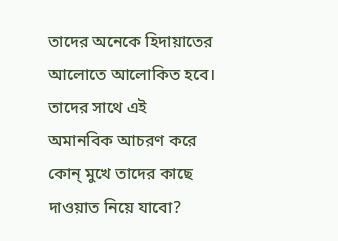তাদের অনেকে হিদায়াতের আলোতে আলোকিত হবে। তাদের সাথে এই অমানবিক আচরণ করে কোন্ মুখে তাদের কাছে দাওয়াত নিয়ে যাবো?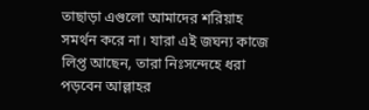তাছাড়া এগুলো আমাদের শরিয়াহ সমর্থন করে না। যারা এই জঘন্য কাজে লিপ্ত আছেন, তারা নিঃসন্দেহে ধরা পড়বেন আল্লাহর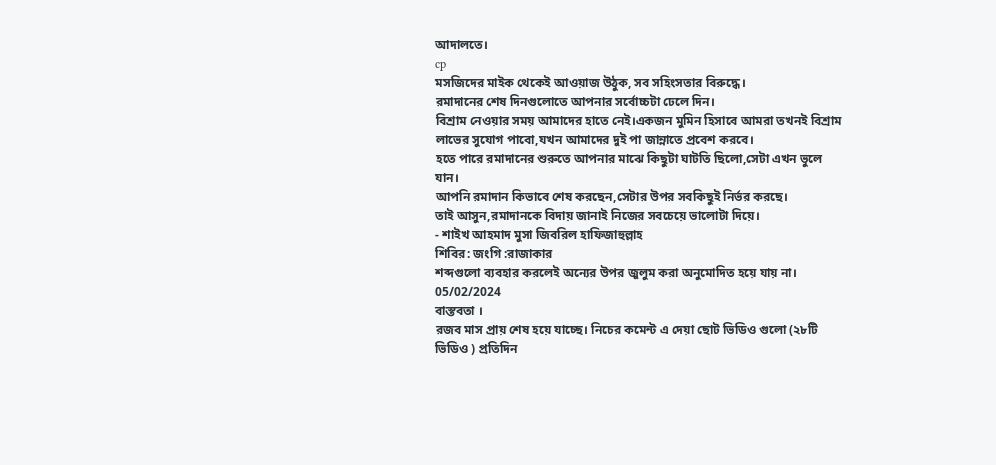আদালতে।
cp
মসজিদের মাইক থেকেই আওয়াজ উঠুক, সব সহিংসতার বিরুদ্ধে।
রমাদানের শেষ দিনগুলোতে আপনার সর্বোচ্চটা ঢেলে দিন।
বিশ্রাম নেওয়ার সময় আমাদের হাতে নেই।একজন মুমিন হিসাবে আমরা তখনই বিশ্রাম লাভের সুযোগ পাবো,যখন আমাদের দুই পা জান্নাতে প্রবেশ করবে।
হতে পারে রমাদানের শুরুতে আপনার মাঝে কিছুটা ঘাটতি ছিলো,সেটা এখন ভুলে যান।
আপনি রমাদান কিভাবে শেষ করছেন,সেটার উপর সবকিছুই নির্ভর করছে।
তাই আসুন,রমাদানকে বিদায় জানাই নিজের সবচেয়ে ভালোটা দিয়ে।
- শাইখ আহমাদ মুসা জিবরিল হাফিজাহুল্লাহ
শিবির: জংগি :রাজাকার
শব্দগুলো ব্যবহার করলেই অন্যের উপর জুলুম করা অনুমোদিত হয়ে যায় না।
05/02/2024
বাস্তবতা ।
রজব মাস প্রায় শেষ হয়ে যাচ্ছে। নিচের কমেন্ট এ দেয়া ছোট ভিডিও গুলো (২৮টি ভিডিও ) প্রতিদিন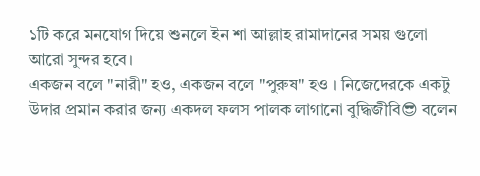১টি করে মনযোগ দিয়ে শুনলে ইন শা আল্লাহ রামাদানের সময় গুলো আরো সুন্দর হবে।
একজন বলে "নারী" হও, একজন বলে "পুরুষ" হও । নিজেদেরকে একটু উদার প্রমান করার জন্য একদল ফলস পালক লাগানো বুদ্ধিজীবি😎 বলেন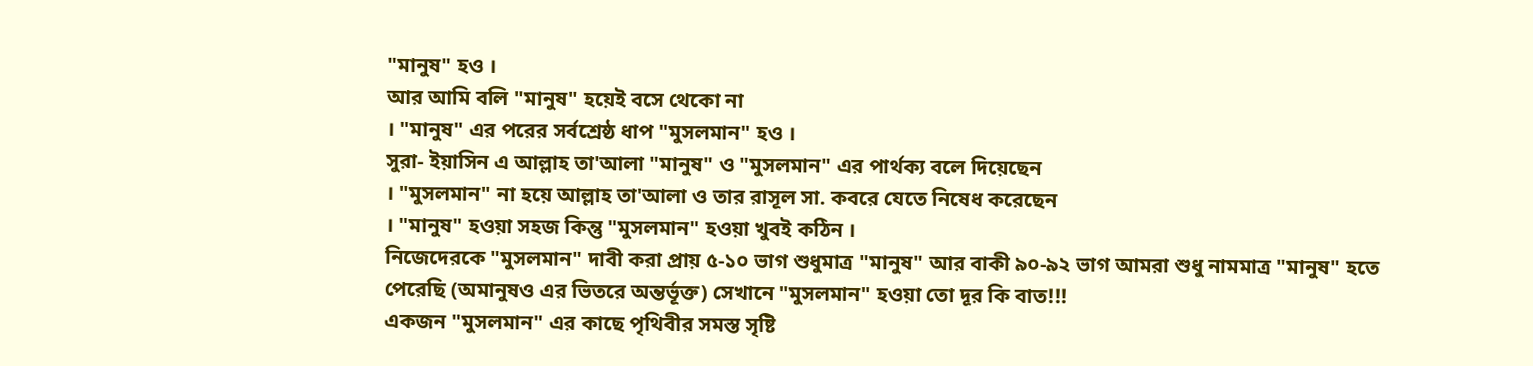"মানুষ" হও ।
আর আমি বলি "মানুষ" হয়েই বসে থেকো না
। "মানুষ" এর পরের সর্বশ্রেষ্ঠ ধাপ "মুসলমান" হও ।
সুরা- ইয়াসিন এ আল্লাহ তা'আলা "মানুষ" ও "মুসলমান" এর পার্থক্য বলে দিয়েছেন
। "মুসলমান" না হয়ে আল্লাহ তা'আলা ও তার রাসূল সা. কবরে যেতে নিষেধ করেছেন
। "মানুষ" হওয়া সহজ কিন্তু "মুসলমান" হওয়া খুবই কঠিন ।
নিজেদেরকে "মুসলমান" দাবী করা প্রায় ৫-১০ ভাগ শুধুমাত্র "মানুষ" আর বাকী ৯০-৯২ ভাগ আমরা শুধু নামমাত্র "মানুষ" হতে পেরেছি (অমানুষও এর ভিতরে অন্তর্ভূক্ত) সেখানে "মুসলমান" হওয়া তো দূর কি বাত!!!
একজন "মুসলমান" এর কাছে পৃথিবীর সমস্ত সৃষ্টি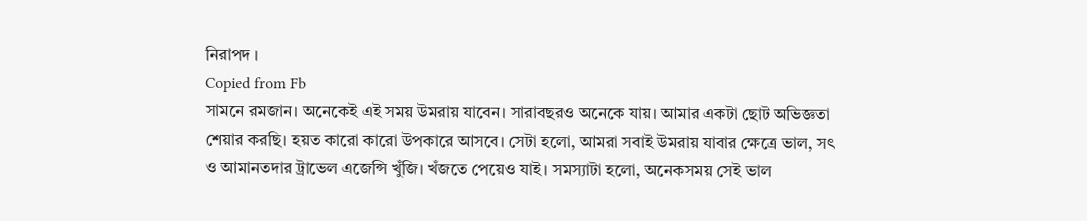নিরাপদ ।
Copied from Fb
সামনে রমজান। অনেকেই এই সময় উমরায় যাবেন। সারাবছরও অনেকে যায়। আমার একটা ছোট অভিজ্ঞতা শেয়ার করছি। হয়ত কারো কারো উপকারে আসবে। সেটা হলো, আমরা সবাই উমরায় যাবার ক্ষেত্রে ভাল, সৎ ও আমানতদার ট্রাভেল এজেন্সি খুঁজি। খঁজতে পেয়েও যাই। সমস্যাটা হলো, অনেকসময় সেই ভাল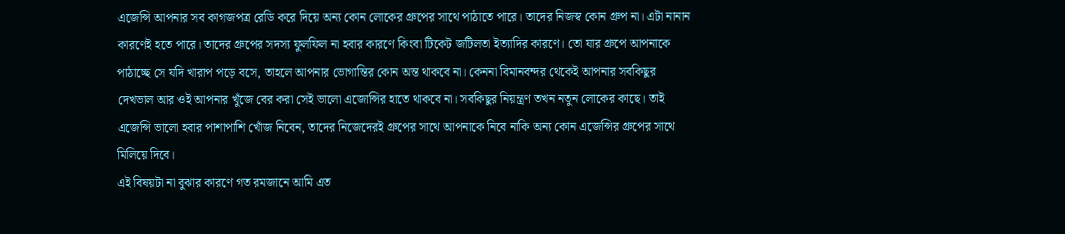এজেন্সি আপনার সব কাগজপত্র রেডি করে দিয়ে অন্য কোন লোকের গ্রুপের সাথে পাঠাতে পারে। তাদের নিজস্ব কোন গ্রুপ না। এটা নানান কারণেই হতে পারে। তাদের গ্রুপের সদস্য ফুলফিল না হবার কারণে কিংবা টিকেট জটিলতা ইত্যাদির কারণে। তো যার গ্রুপে আপনাকে পাঠাচ্ছে সে যদি খারাপ পড়ে বসে, তাহলে আপনার ভোগান্তির কোন অন্ত থাকবে না। কেননা বিমানবন্দর থেকেই আপনার সবকিছুর দেখভাল আর ওই আপনার খুঁজে বের করা সেই ভালো এজোন্সির হাতে থাকবে না। সবকিছুর নিয়ন্ত্রণ তখন নতুন লোকের কাছে। তাই এজেন্সি ভালো হবার পাশাপাশি খোঁজ নিবেন, তাদের নিজেদেরই গ্রুপের সাথে আপনাকে নিবে নাকি অন্য কোন এজেন্সির গ্রুপের সাথে মিলিয়ে দিবে।
এই বিষয়টা না বুঝার কারণে গত রমজানে আমি এত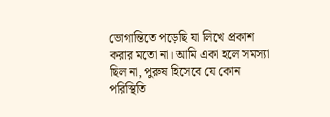ভোগান্তিতে পড়েছি যা লিখে প্রকাশ করার মতো না। আমি একা হলে সমস্যা ছিল না, পুরুষ হিসেবে যে কোন পরিস্থিতি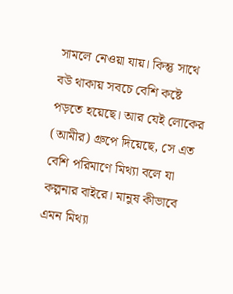সামলে নেওয়া যায়। কিন্তু সাথে বউ থাকায় সবচে বেশি কষ্টে পড়তে হয়েছে। আর যেই লোকের (আমীর) গ্রুপে দিয়েছে, সে এত বেশি পরিমাণে মিথ্যা বলে যা কল্পনার বাইরে। মানুষ কীভাবে এমন মিথ্যা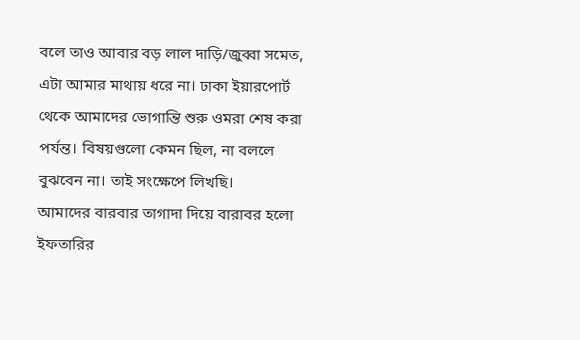বলে তাও আবার বড় লাল দাড়ি/জুব্বা সমেত, এটা আমার মাথায় ধরে না। ঢাকা ইয়ারপোর্ট থেকে আমাদের ভোগান্তি শুরু ওমরা শেষ করা পর্যন্ত। বিষয়গুলো কেমন ছিল, না বললে বুঝবেন না। তাই সংক্ষেপে লিখছি।
আমাদের বারবার তাগাদা দিয়ে বারাবর হলো ইফতারির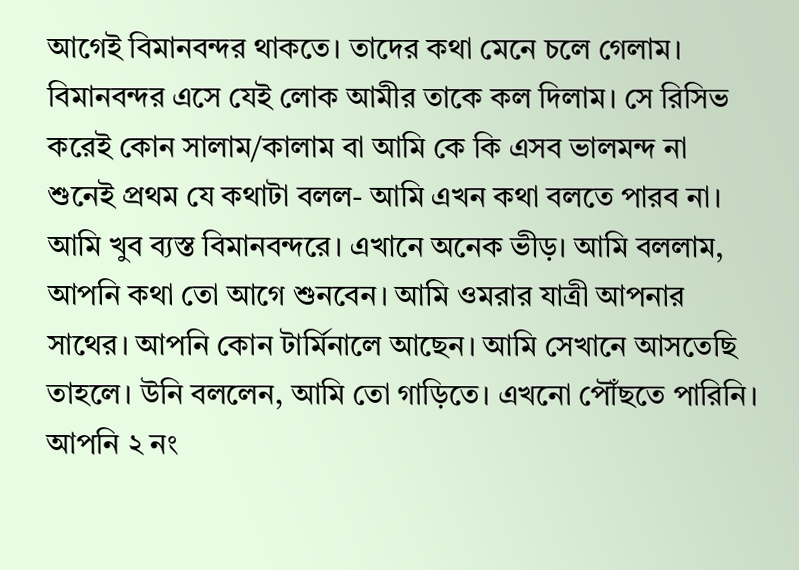আগেই বিমানবন্দর থাকতে। তাদের কথা মেনে চলে গেলাম। বিমানবন্দর এসে যেই লোক আমীর তাকে কল দিলাম। সে রিসিভ করেই কোন সালাম/কালাম বা আমি কে কি এসব ভালমন্দ না শুনেই প্রথম যে কথাটা বলল- আমি এখন কথা বলতে পারব না। আমি খুব ব্যস্ত বিমানবন্দরে। এখানে অনেক ভীড়। আমি বললাম, আপনি কথা তো আগে শুনবেন। আমি ওমরার যাত্রী আপনার সাথের। আপনি কোন টার্মিনালে আছেন। আমি সেখানে আসতেছি তাহলে। উনি বললেন, আমি তো গাড়িতে। এখনো পৌঁছতে পারিনি। আপনি ২ নং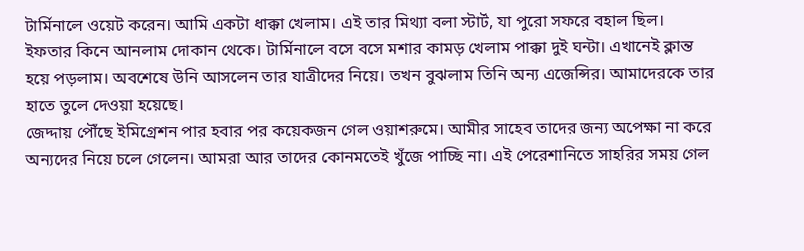টার্মিনালে ওয়েট করেন। আমি একটা ধাক্কা খেলাম। এই তার মিথ্যা বলা স্টার্ট, যা পুরো সফরে বহাল ছিল।
ইফতার কিনে আনলাম দোকান থেকে। টার্মিনালে বসে বসে মশার কামড় খেলাম পাক্কা দুই ঘন্টা। এখানেই ক্লান্ত হয়ে পড়লাম। অবশেষে উনি আসলেন তার যাত্রীদের নিয়ে। তখন বুঝলাম তিনি অন্য এজেন্সির। আমাদেরকে তার হাতে তুলে দেওয়া হয়েছে।
জেদ্দায় পৌঁছে ইমিগ্রেশন পার হবার পর কয়েকজন গেল ওয়াশরুমে। আমীর সাহেব তাদের জন্য অপেক্ষা না করে অন্যদের নিয়ে চলে গেলেন। আমরা আর তাদের কোনমতেই খুঁজে পাচ্ছি না। এই পেরেশানিতে সাহরির সময় গেল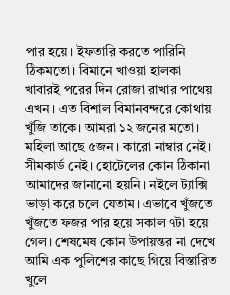পার হয়ে। ইফতারি করতে পারিনি ঠিকমতো। বিমানে খাওয়া হালকা খাবারই পরের দিন রোজা রাখার পাথেয় এখন। এত বিশাল বিমানবন্দরে কোথায় খুঁজি তাকে। আমরা ১২ জনের মতো। মহিলা আছে ৫জন। কারো নাম্বার নেই। সীমকার্ড নেই। হোটেলের কোন ঠিকানা আমাদের জানানো হয়নি। নইলে ট্যাক্সি ভাড়া করে চলে যেতাম। এভাবে খুঁজতে খুঁজতে ফজর পার হয়ে সকাল ৭টা হয়ে গেল। শেষমেষ কোন উপায়ন্তর না দেখে আমি এক পুলিশের কাছে গিয়ে বিস্তারিত খুলে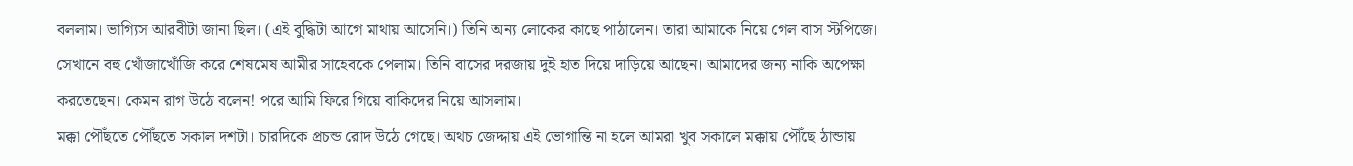বললাম। ভাগ্যিস আরবীটা জানা ছিল। (এই বুদ্ধিটা আগে মাথায় আসেনি।) তিনি অন্য লোকের কাছে পাঠালেন। তারা আমাকে নিয়ে গেল বাস স্টপিজে। সেখানে বহু খোঁজাখোঁজি করে শেষমেষ আমীর সাহেবকে পেলাম। তিনি বাসের দরজায় দুই হাত দিয়ে দাড়িয়ে আছেন। আমাদের জন্য নাকি অপেক্ষা করতেছেন। কেমন রাগ উঠে বলেন! পরে আমি ফিরে গিয়ে বাকিদের নিয়ে আসলাম।
মক্কা পৌঁছতে পৌঁছতে সকাল দশটা। চারদিকে প্রচন্ড রোদ উঠে গেছে। অথচ জেদ্দায় এই ভোগান্তি না হলে আমরা খুব সকালে মক্কায় পৌঁছে ঠান্ডায়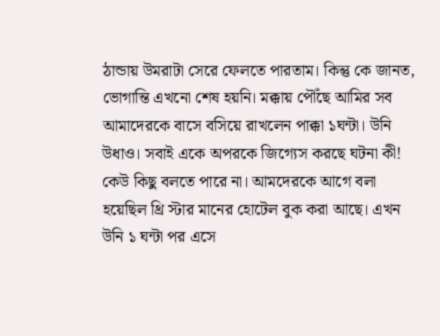ঠান্ডায় উমরাটা সেরে ফেলতে পারতাম। কিন্তু কে জানত, ভোগান্তি এখনো শেষ হয়নি। মক্কায় পৌঁছে আমির সব আমাদেরকে বাসে বসিয়ে রাখলেন পাক্কা ১ঘন্টা। উনি উধাও। সবাই একে অপরকে জিগ্যেস করছে ঘটনা কী! কেউ কিছু বলতে পারে না। আমদেরকে আগে বলা হয়েছিল থ্রি স্টার মানের হোটেল বুক করা আছে। এখন উনি ১ ঘন্টা পর এসে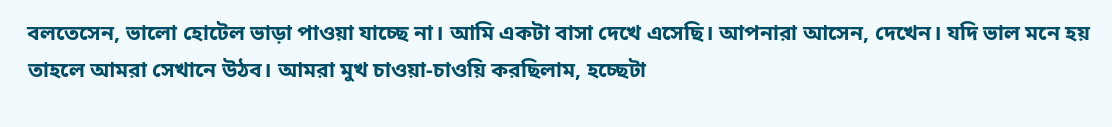বলতেসেন, ভালো হোটেল ভাড়া পাওয়া যাচ্ছে না। আমি একটা বাসা দেখে এসেছি। আপনারা আসেন, দেখেন। যদি ভাল মনে হয় তাহলে আমরা সেখানে উঠব। আমরা মুখ চাওয়া-চাওয়ি করছিলাম, হচ্ছেটা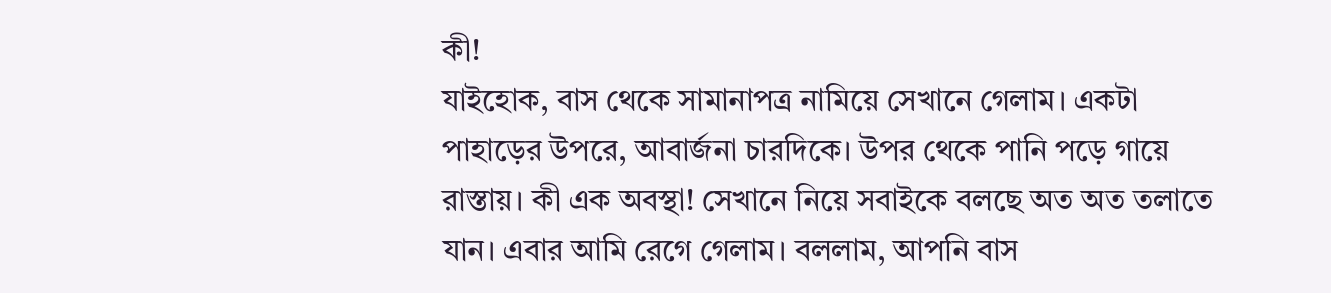কী!
যাইহোক, বাস থেকে সামানাপত্র নামিয়ে সেখানে গেলাম। একটা পাহাড়ের উপরে, আবার্জনা চারদিকে। উপর থেকে পানি পড়ে গায়ে রাস্তায়। কী এক অবস্থা! সেখানে নিয়ে সবাইকে বলছে অত অত তলাতে যান। এবার আমি রেগে গেলাম। বললাম, আপনি বাস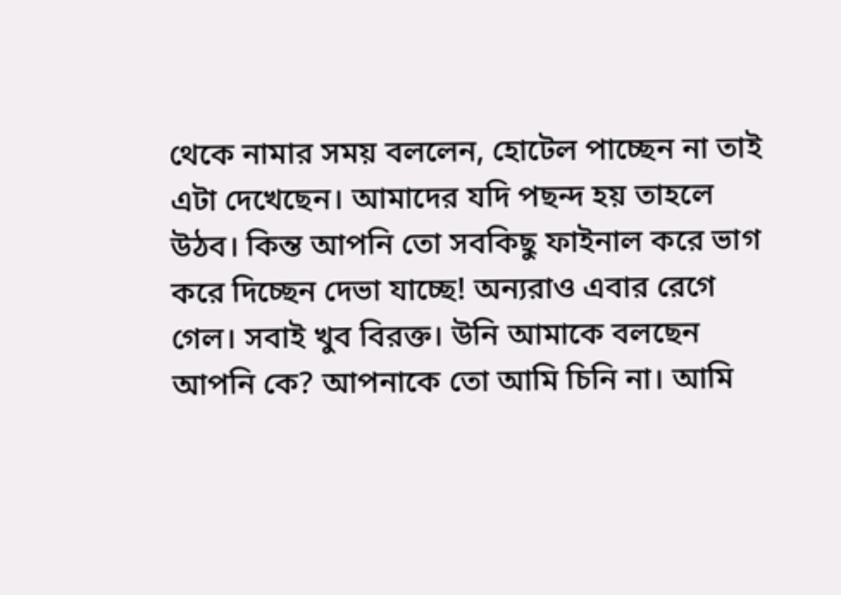থেকে নামার সময় বললেন, হোটেল পাচ্ছেন না তাই এটা দেখেছেন। আমাদের যদি পছন্দ হয় তাহলে উঠব। কিন্ত আপনি তো সবকিছু ফাইনাল করে ভাগ করে দিচ্ছেন দেভা যাচ্ছে! অন্যরাও এবার রেগে গেল। সবাই খুব বিরক্ত। উনি আমাকে বলছেন আপনি কে? আপনাকে তো আমি চিনি না। আমি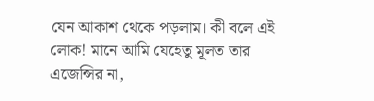যেন আকাশ থেকে পড়লাম। কী বলে এই লোক! মানে আমি যেহেতু মূলত তার এজেন্সির না,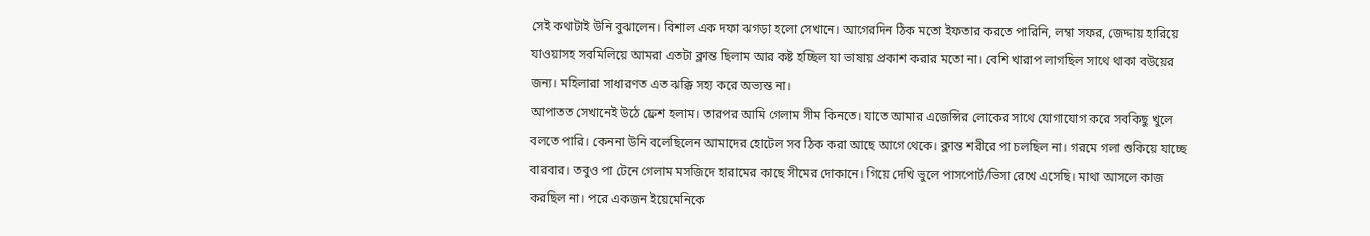সেই কথাটাই উনি বুঝালেন। বিশাল এক দফা ঝগড়া হলো সেখানে। আগেরদিন ঠিক মতো ইফতার করতে পারিনি, লম্বা সফর, জেদ্দায় হারিয়ে যাওয়াসহ সবমিলিয়ে আমরা এতটা ক্লান্ত ছিলাম আর কষ্ট হচ্ছিল যা ভাষায় প্রকাশ করার মতো না। বেশি খারাপ লাগছিল সাথে থাকা বউয়ের জন্য। মহিলারা সাধারণত এত ঝক্কি সহ্য করে অভ্যস্ত না।
আপাতত সেখানেই উঠে ফ্রেশ হলাম। তারপর আমি গেলাম সীম কিনতে। যাতে আমার এজেন্সির লোকের সাথে যোগাযোগ করে সবকিছু খুলে বলতে পারি। কেননা উনি বলেছিলেন আমাদের হোটেল সব ঠিক করা আছে আগে থেকে। ক্লান্ত শরীরে পা চলছিল না। গরমে গলা শুকিয়ে যাচ্ছে বারবার। তবুও পা টেনে গেলাম মসজিদে হারামের কাছে সীমের দোকানে। গিয়ে দেখি ভুলে পাসপোর্ট/ভিসা রেখে এসেছি। মাথা আসলে কাজ করছিল না। পরে একজন ইয়েমেনিকে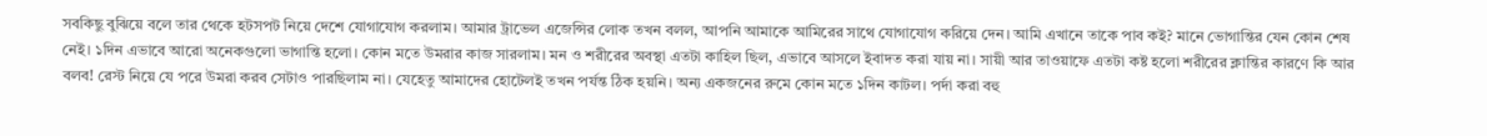সবকিছু বুঝিয়ে বলে তার থেকে হটসপট নিয়ে দেশে যোগাযোগ করলাম। আমার ট্রাভেল এজেন্সির লোক তখন বলল, আপনি আমাকে আমিরের সাথে যোগাযোগ করিয়ে দেন। আমি এখানে তাকে পাব কই? মানে ভোগান্তির যেন কোন শেষ নেই। ১দিন এভাবে আরো অনেকগুলো ভাগান্তি হলো। কোন মতে উমরার কাজ সারলাম। মন ও শরীরের অবস্থা এতটা কাহিল ছিল, এভাবে আসলে ইবাদত করা যায় না। সায়ী আর তাওয়াফে এতটা কষ্ট হলো শরীরের ক্লান্তির কারণে কি আর বলব! রেস্ট নিয়ে যে পরে উমরা করব সেটাও পারছিলাম না। যেহেতু আমাদের হোটেলই তখন পর্যন্ত ঠিক হয়নি। অন্য একজনের রুমে কোন মতে ১দিন কাটল। পর্দা করা বহু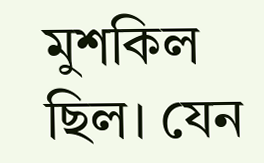মুশকিল ছিল। যেন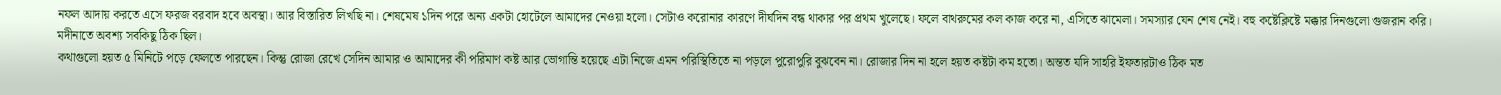নফল আদায় করতে এসে ফরজ বরবাদ হবে অবস্থা। আর বিস্তারিত লিখছি না। শেষমেষ ১দিন পরে অন্য একটা হোটেলে আমাদের নেওয়া হলো। সেটাও করোনার কারণে দীর্ঘদিন বন্ধ থাকার পর প্রথম খুলেছে। ফলে বাথরুমের কল কাজ করে না, এসিতে ঝামেলা। সমস্যার যেন শেষ নেই। বহু কষ্টেক্লিষ্টে মক্কার দিনগুলো গুজরান করি। মদীনাতে অবশ্য সবকিছু ঠিক ছিল।
কথাগুলো হয়ত ৫ মিনিটে পড়ে ফেলতে পারছেন। কিন্তু রোজা রেখে সেদিন আমার ও আমাদের কী পরিমাণ কষ্ট আর ভোগান্তি হয়েছে এটা নিজে এমন পরিস্থিতিতে না পড়লে পুরোপুরি বুঝবেন না। রোজার দিন না হলে হয়ত কষ্টটা কম হতো। অন্তত যদি সাহরি ইফতারটাও ঠিক মত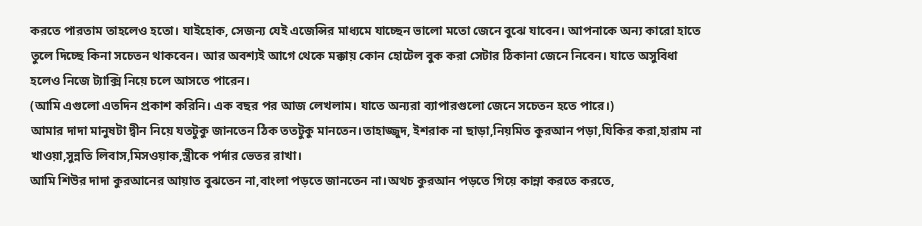করতে পারতাম তাহলেও হতো। যাইহোক, সেজন্য যেই এজেন্সির মাধ্যমে যাচ্ছেন ভালো মতো জেনে বুঝে যাবেন। আপনাকে অন্য কারো হাতে তুলে দিচ্ছে কিনা সচেতন থাকবেন। আর অবশ্যই আগে থেকে মক্কায় কোন হোটেল বুক করা সেটার ঠিকানা জেনে নিবেন। যাতে অসুবিধা হলেও নিজে ট্যাক্সি নিয়ে চলে আসতে পারেন।
(আমি এগুলো এতদিন প্রকাশ করিনি। এক বছর পর আজ লেখলাম। যাতে অন্যরা ব্যাপারগুলো জেনে সচেতন হতে পারে।)
আমার দাদা মানুষটা দ্বীন নিয়ে যতটুকু জানতেন ঠিক ততটুকু মানতেন।তাহাজ্জুদ, ইশরাক না ছাড়া,নিয়মিত কুরআন পড়া,যিকির করা,হারাম না খাওয়া,সুন্নতি লিবাস,মিসওয়াক,স্ত্রীকে পর্দার ভেতর রাখা।
আমি শিউর দাদা কুরআনের আয়াত বুঝতেন না,বাংলা পড়তে জানতেন না।অথচ কুরআন পড়তে গিয়ে কান্না করতে করতে,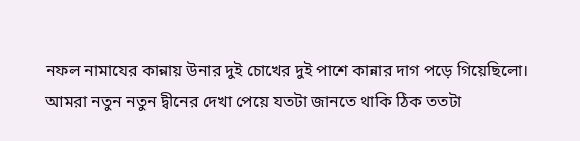নফল নামাযের কান্নায় উনার দুই চোখের দুই পাশে কান্নার দাগ পড়ে গিয়েছিলো।
আমরা নতুন নতুন দ্বীনের দেখা পেয়ে যতটা জানতে থাকি ঠিক ততটা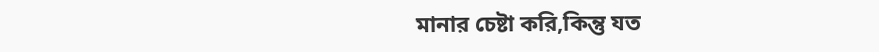মানার চেষ্টা করি,কিন্তু যত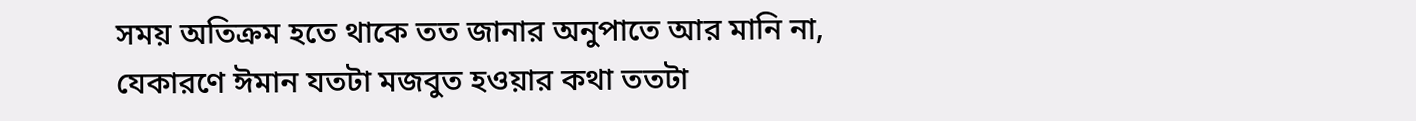সময় অতিক্রম হতে থাকে তত জানার অনুপাতে আর মানি না, যেকারণে ঈমান যতটা মজবুত হওয়ার কথা ততটা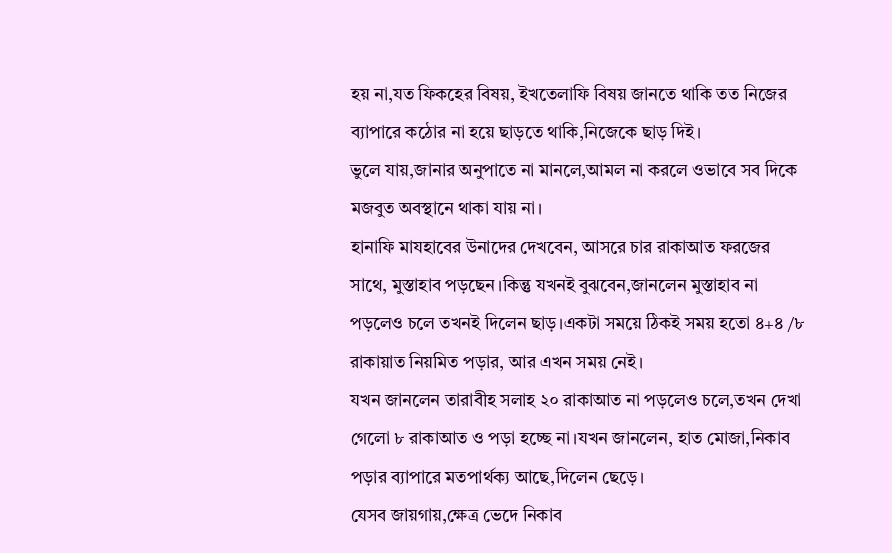হয় না,যত ফিকহের বিষয়, ইখতেলাফি বিষয় জানতে থাকি তত নিজের ব্যাপারে কঠোর না হয়ে ছাড়তে থাকি,নিজেকে ছাড় দিই।
ভুলে যায়,জানার অনুপাতে না মানলে,আমল না করলে ওভাবে সব দিকে মজবুত অবস্থানে থাকা যায় না।
হানাফি মাযহাবের উনাদের দেখবেন, আসরে চার রাকাআত ফরজের সাথে, মুস্তাহাব পড়ছেন।কিন্তু যখনই বুঝবেন,জানলেন মুস্তাহাব না পড়লেও চলে তখনই দিলেন ছাড়।একটা সময়ে ঠিকই সময় হতো ৪+৪ /৮ রাকায়াত নিয়মিত পড়ার, আর এখন সময় নেই।
যখন জানলেন তারাবীহ সলাহ ২০ রাকাআত না পড়লেও চলে,তখন দেখা গেলো ৮ রাকাআত ও পড়া হচ্ছে না।যখন জানলেন, হাত মোজা,নিকাব পড়ার ব্যাপারে মতপার্থক্য আছে,দিলেন ছেড়ে।
যেসব জায়গায়,ক্ষেত্র ভেদে নিকাব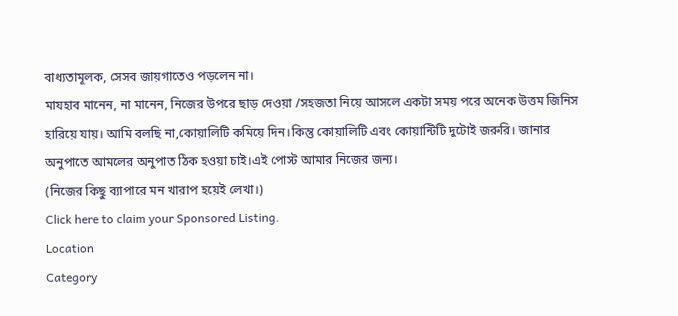বাধ্যতামূলক, সেসব জায়গাতেও পড়লেন না।
মাযহাব মানেন, না মানেন, নিজের উপরে ছাড় দেওয়া /সহজতা নিয়ে আসলে একটা সময় পরে অনেক উত্তম জিনিস হারিয়ে যায়। আমি বলছি না,কোয়ালিটি কমিয়ে দিন।কিন্তু কোয়ালিটি এবং কোয়ান্টিটি দুটোই জরুরি। জানার অনুপাতে আমলের অনুপাত ঠিক হওয়া চাই।এই পোস্ট আমার নিজের জন্য।
(নিজের কিছু ব্যাপারে মন খারাপ হয়েই লেখা।)
Click here to claim your Sponsored Listing.
Location
Category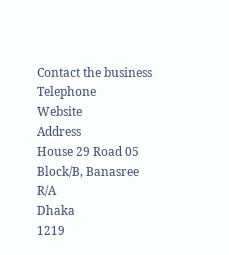Contact the business
Telephone
Website
Address
House 29 Road 05 Block/B, Banasree R/A
Dhaka
1219